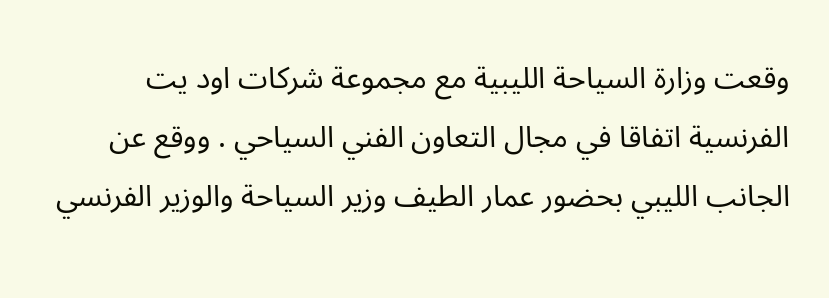وقعت وزارة السياحة الليبية مع مجموعة شركات اود يت الفرنسية اتفاقا في مجال التعاون الفني السياحي . ووقع عن الجانب الليبي بحضور عمار الطيف وزير السياحة والوزير الفرنسي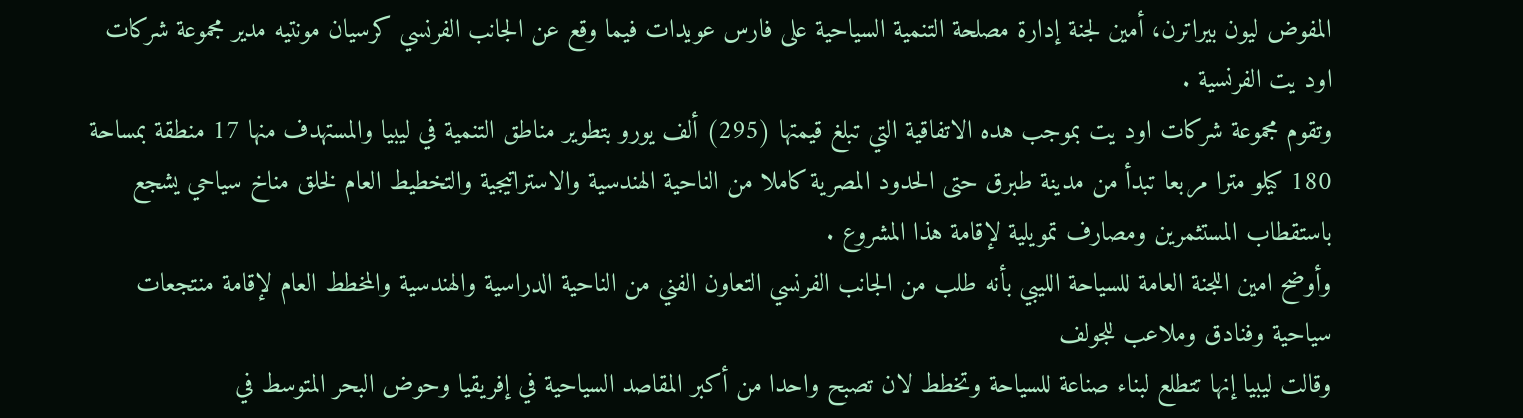المفوض ليون بيراترن، أمين لجنة إدارة مصلحة التنمية السياحية على فارس عويدات فيما وقع عن الجانب الفرنسي كرسيان مونتيه مدير مجموعة شركات اود يت الفرنسية .
وتقوم مجموعة شركات اود يت بموجب هده الاتفاقية التي تبلغ قيمتها (295) ألف يورو بتطوير مناطق التنمية في ليبيا والمستهدف منها 17 منطقة بمساحة 180 كيلو مترا مربعا تبدأ من مدينة طبرق حتى الحدود المصرية كاملا من الناحية الهندسية والاستراتيجية والتخطيط العام لخلق مناخ سياحي يشجع باستقطاب المستثمرين ومصارف تمويلية لإقامة هذا المشروع .
وأوضح امين اللجنة العامة للسياحة الليبي بأنه طلب من الجانب الفرنسي التعاون الفني من الناحية الدراسية والهندسية والمخطط العام لإقامة منتجعات سياحية وفنادق وملاعب للجولف
وقالت ليبيا إنها تتطلع لبناء صناعة للسياحة وتخطط لان تصبح واحدا من أكبر المقاصد السياحية في إفريقيا وحوض البحر المتوسط في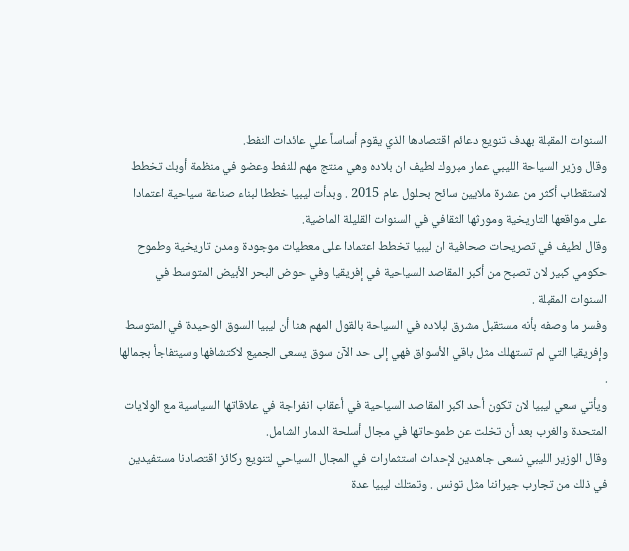السنوات المقبلة بهدف تنويع دعائم اقتصادها الذي يقوم أساساً علي عائدات النفط.
وقال وزير السياحة الليبي عمار مبروك لطيف ان بلاده وهي منتج مهم للنفط وعضو في منظمة أوبك تخطط لاستقطاب أكثر من عشرة ملايين سائح بحلول عام 2015 . وبدأت ليبيا خططا لبناء صناعة سياحية اعتمادا على مواقعها التاريخية ومورثها الثقافي في السنوات القليلة الماضية.
وقال لطيف في تصريحات صحافية ان ليبيا تخطط اعتمادا على معطيات موجودة ومدن تاريخية وطموح حكومي كبير لان تصبح من أكبر المقاصد السياحية في إفريقيا وفي حوض البحر الأبيض المتوسط في السنوات المقبلة .
وفسر ما وصفه بأنه مستقبل مشرق لبلاده في السياحة بالقول المهم هنا أن ليبيا السوق الوحيدة في المتوسط وإفريقيا التي لم تستهلك مثل باقي الأسواق فهي إلى حد الآن سوق يسعى الجميع لاكتشافها وسيتفاجأ بجمالها .
ويأتي سعي ليبيا لان تكون أحد اكبر المقاصد السياحية في أعقاب انفراجة في علاقاتها السياسية مع الولايات المتحدة والغرب بعد أن تخلت عن طموحاتها في مجال أسلحة الدمار الشامل.
وقال الوزير الليبي نسعى جاهدين لإحداث استثمارات في المجال السياحي لتنويع ركائز اقتصادنا مستفيدين في ذلك من تجارب جيراننا مثل تونس . وتمتلك ليبيا عدة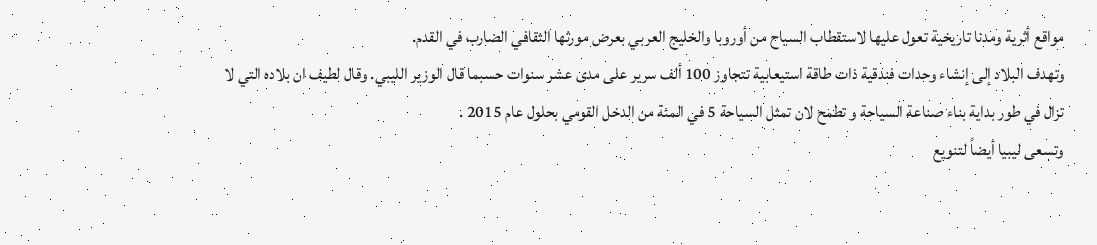مواقع أثرية ومدنا تاريخية تعول عليها لاستقطاب السياح من أوروبا والخليج العربي بعرض مورثها الثقافي الضارب في القدم.
وتهدف البلاد إلى إنشاء وحدات فندقية ذات طاقة استيعابية تتجاوز 100 ألف سرير على مدى عشر سنوات حسبما قال الوزير الليبي. وقال لطيف ان بلاده التي لا تزال في طور بداية بناء صناعة السياحة و تطمح لان تمثل السياحة 5 في المئة من الدخل القومي بحلول عام 2015 .
وتسعى ليبيا أيضاً لتنويع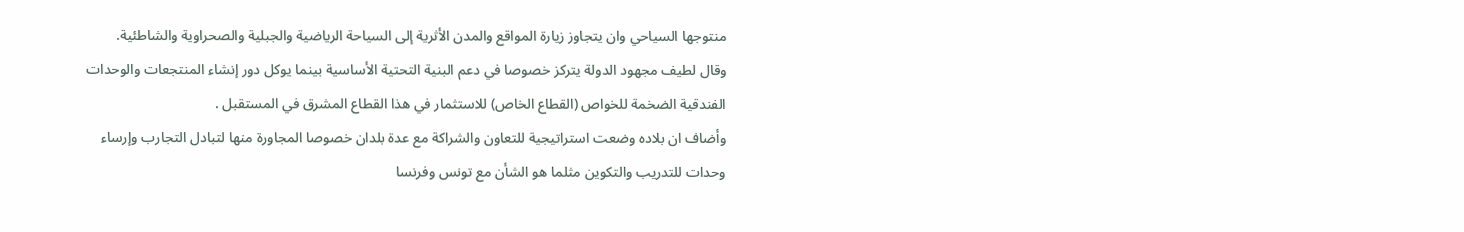منتوجها السياحي وان يتجاوز زيارة المواقع والمدن الأثرية إلى السياحة الرياضية والجبلية والصحراوية والشاطئية.
وقال لطيف مجهود الدولة يتركز خصوصا في دعم البنية التحتية الأساسية بينما يوكل دور إنشاء المنتجعات والوحدات الفندقية الضخمة للخواص (القطاع الخاص) للاستثمار في هذا القطاع المشرق في المستقبل .
وأضاف ان بلاده وضعت استراتيجية للتعاون والشراكة مع عدة بلدان خصوصا المجاورة منها لتبادل التجارب وإرساء وحدات للتدريب والتكوين مثلما هو الشأن مع تونس وفرنسا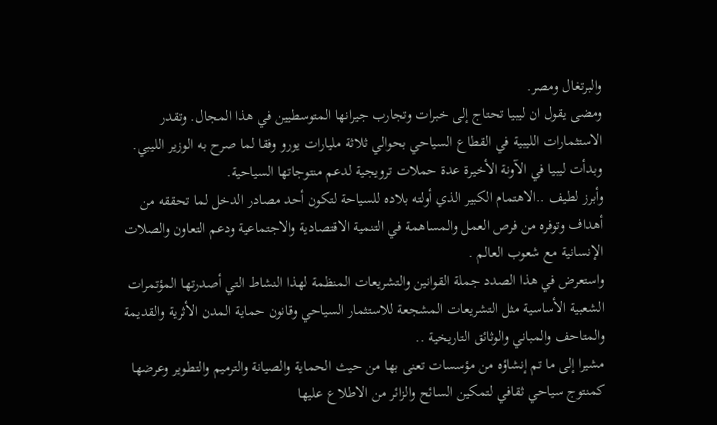والبرتغال ومصر.
ومضى يقول ان ليبيا تحتاج إلى خبرات وتجارب جيرانها المتوسطيين في هذا المجال. وتقدر الاستثمارات الليبية في القطاع السياحي بحوالي ثلاثة مليارات يورو وفقا لما صرح به الوزير الليبي. وبدأت ليبيا في الآونة الأخيرة عدة حملات ترويجية لدعم منتوجاتها السياحية.
وأبرز لطيف ..الاهتمام الكبير الذي أولته بلاده للسياحة لتكون أحد مصادر الدخل لما تحققه من أهداف وتوفره من فرص العمل والمساهمة في التنمية الاقتصادية والاجتماعية ودعم التعاون والصلات الإنسانية مع شعوب العالم .
واستعرض في هذا الصدد جملة القوانين والتشريعات المنظمة لهذا النشاط التي أصدرتها المؤتمرات الشعبية الأساسية مثل التشريعات المشجعة للاستثمار السياحي وقانون حماية المدن الأثرية والقديمة والمتاحف والمباني والوثائق التاريخية ..
مشيرا إلى ما تم إنشاؤه من مؤسسات تعنى بها من حيث الحماية والصيانة والترميم والتطوير وعرضها كمنتوج سياحي ثقافي لتمكين السائح والزائر من الاطلاع عليها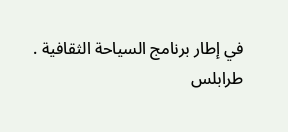في إطار برنامج السياحة الثقافية .
طرابلس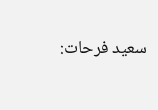سعيد فرحات: